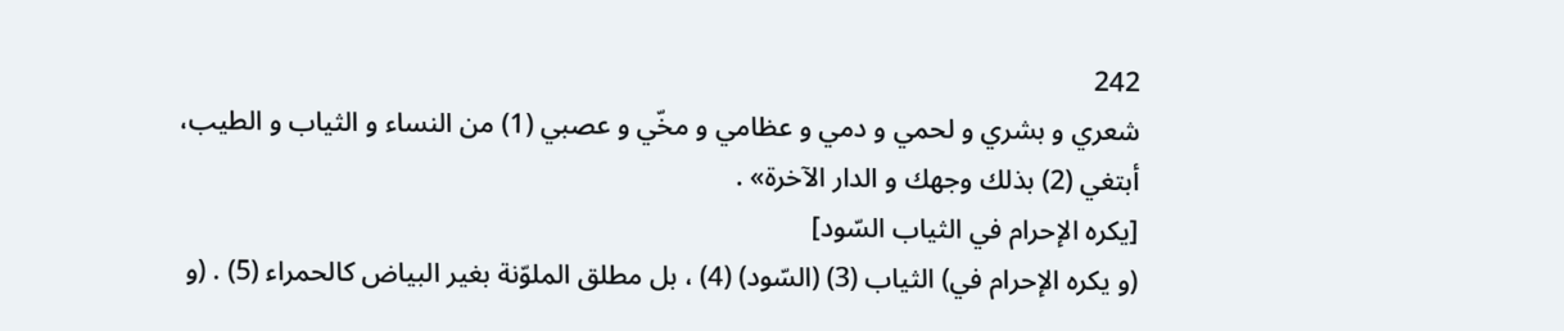242
شعري و بشري و لحمي و دمي و عظامي و مخّي و عصبي (1) من النساء و الثياب و الطيب، أبتغي (2) بذلك وجهك و الدار الآخرة» .
[يكره الإحرام في الثياب السّود]
(و يكره الإحرام في) الثياب (3) (السّود) (4) ، بل مطلق الملوّنة بغير البياض كالحمراء (5) . (و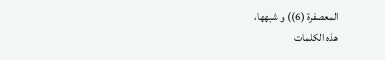المعصفرة (6)) و شبهها،
هذه الكلمات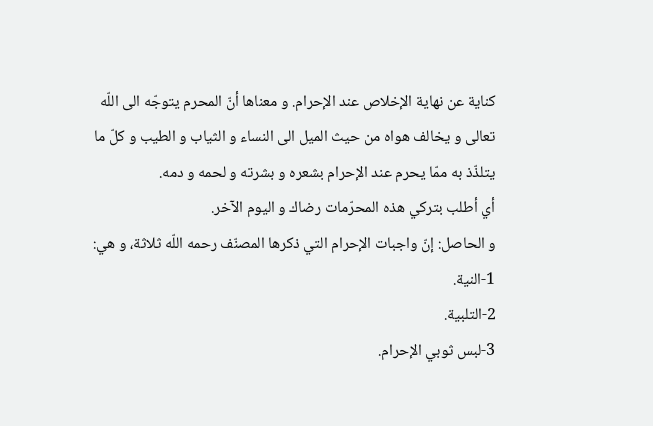كناية عن نهاية الإخلاص عند الإحرام. و معناها أنّ المحرم يتوجّه الى اللّه تعالى و يخالف هواه من حيث الميل الى النساء و الثياب و الطيب و كلّ ما يتلذّذ به ممّا يحرم عند الإحرام بشعره و بشرته و لحمه و دمه.
أي أطلب بتركي هذه المحرّمات رضاك و اليوم الآخر.
و الحاصل: إنّ واجبات الإحرام التي ذكرها المصنّف رحمه اللّه ثلاثة، و هي:
1-النية.
2-التلبية.
3-لبس ثوبي الإحرام.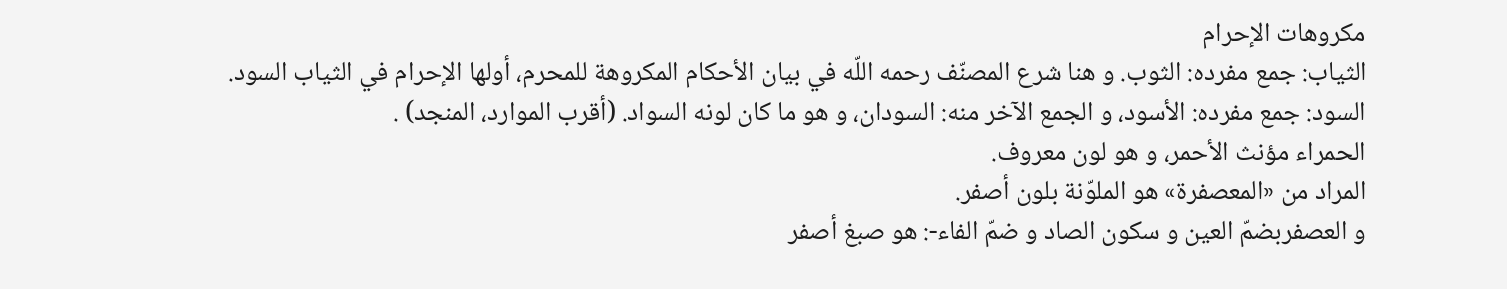مكروهات الإحرام
الثياب: جمع مفرده: الثوب. و هنا شرع المصنّف رحمه اللّه في بيان الأحكام المكروهة للمحرم، أولها الإحرام في الثياب السود.
السود: جمع مفرده: الأسود، و الجمع الآخر منه: السودان، و هو ما كان لونه السواد. (أقرب الموارد، المنجد) .
الحمراء مؤنث الأحمر، و هو لون معروف.
المراد من «المعصفرة» هو الملوّنة بلون أصفر.
و العصفربضمّ العين و سكون الصاد و ضمّ الفاء-: هو صبغ أصفر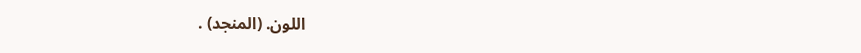اللون. (المنجد) .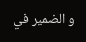و الضمير في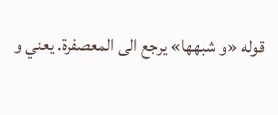قوله «و شبهها» يرجع الى المعصفرة. يعني و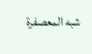شبه المعصفرة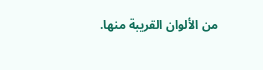من الألوان القريبة منها.